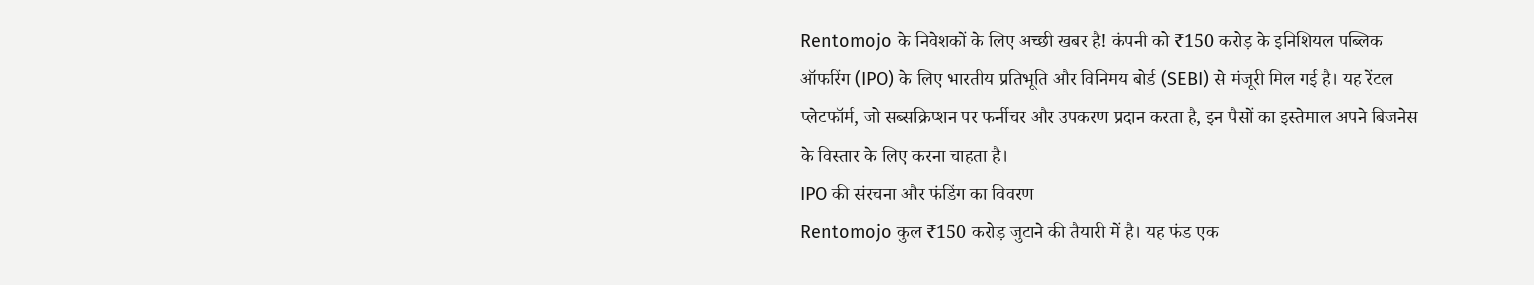Rentomojo के निवेशकों के लिए अच्छी खबर है! कंपनी को ₹150 करोड़ के इनिशियल पब्लिक ऑफरिंग (IPO) के लिए भारतीय प्रतिभूति और विनिमय बोर्ड (SEBI) से मंजूरी मिल गई है। यह रेंटल प्लेटफॉर्म, जो सब्सक्रिप्शन पर फर्नीचर और उपकरण प्रदान करता है, इन पैसों का इस्तेमाल अपने बिजनेस के विस्तार के लिए करना चाहता है।
IPO की संरचना और फंडिंग का विवरण
Rentomojo कुल ₹150 करोड़ जुटाने की तैयारी में है। यह फंड एक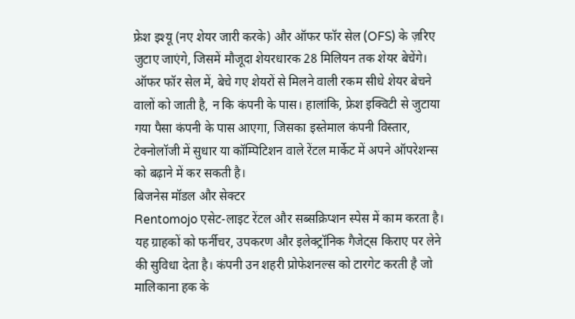फ्रेश इश्यू (नए शेयर जारी करके) और ऑफर फॉर सेल (OFS) के ज़रिए जुटाए जाएंगे, जिसमें मौजूदा शेयरधारक 28 मिलियन तक शेयर बेचेंगे। ऑफर फॉर सेल में, बेचे गए शेयरों से मिलने वाली रकम सीधे शेयर बेचने वालों को जाती है, न कि कंपनी के पास। हालांकि, फ्रेश इक्विटी से जुटाया गया पैसा कंपनी के पास आएगा, जिसका इस्तेमाल कंपनी विस्तार, टेक्नोलॉजी में सुधार या कॉम्पिटिशन वाले रेंटल मार्केट में अपने ऑपरेशन्स को बढ़ाने में कर सकती है।
बिजनेस मॉडल और सेक्टर
Rentomojo एसेट-लाइट रेंटल और सब्सक्रिप्शन स्पेस में काम करता है। यह ग्राहकों को फर्नीचर, उपकरण और इलेक्ट्रॉनिक गैजेट्स किराए पर लेने की सुविधा देता है। कंपनी उन शहरी प्रोफेशनल्स को टारगेट करती है जो मालिकाना हक के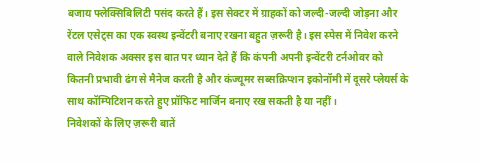बजाय फ्लेक्सिबिलिटी पसंद करते हैं। इस सेक्टर में ग्राहकों को जल्दी-जल्दी जोड़ना और रेंटल एसेट्स का एक स्वस्थ इन्वेंटरी बनाए रखना बहुत ज़रूरी है। इस स्पेस में निवेश करने वाले निवेशक अक्सर इस बात पर ध्यान देते हैं कि कंपनी अपनी इन्वेंटरी टर्नओवर को कितनी प्रभावी ढंग से मैनेज करती है और कंज्यूमर सब्सक्रिप्शन इकोनॉमी में दूसरे प्लेयर्स के साथ कॉम्पिटिशन करते हुए प्रॉफिट मार्जिन बनाए रख सकती है या नहीं।
निवेशकों के लिए ज़रूरी बातें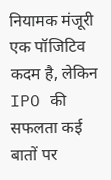नियामक मंजूरी एक पॉजिटिव कदम है, लेकिन IPO की सफलता कई बातों पर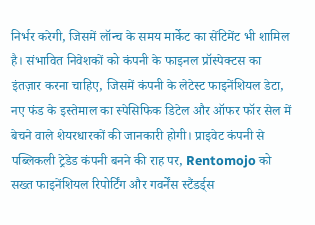निर्भर करेगी, जिसमें लॉन्च के समय मार्केट का सेंटिमेंट भी शामिल है। संभावित निवेशकों को कंपनी के फाइनल प्रॉस्पेक्टस का इंतज़ार करना चाहिए, जिसमें कंपनी के लेटेस्ट फाइनेंशियल डेटा, नए फंड के इस्तेमाल का स्पेसिफिक डिटेल और ऑफर फॉर सेल में बेचने वाले शेयरधारकों की जानकारी होगी। प्राइवेट कंपनी से पब्लिकली ट्रेडेड कंपनी बनने की राह पर, Rentomojo को सख्त फाइनेंशियल रिपोर्टिंग और गवर्नेंस स्टैंडर्ड्स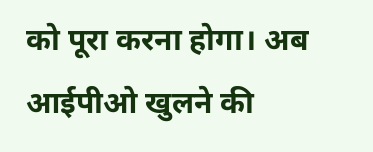को पूरा करना होगा। अब आईपीओ खुलने की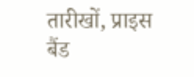तारीखों, प्राइस बैंड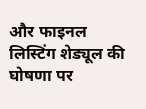और फाइनल लिस्टिंग शेड्यूल की घोषणा पर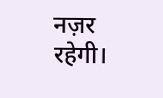नज़र रहेगी।